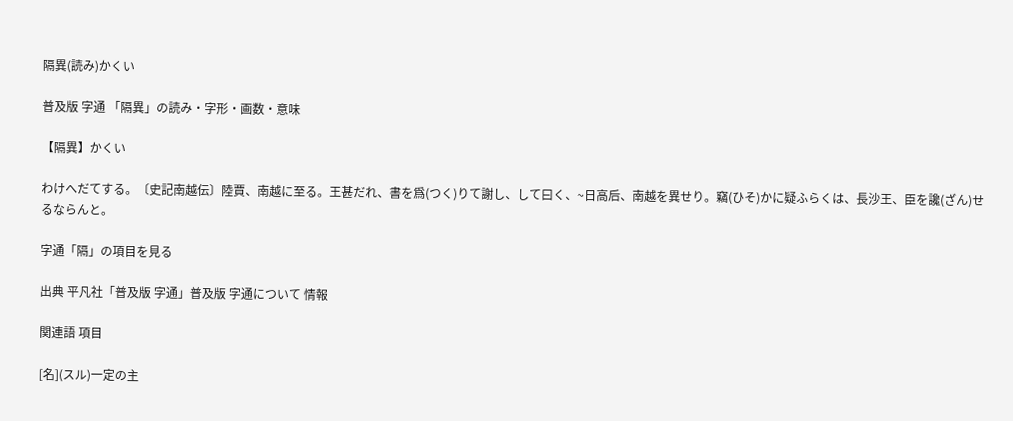隔異(読み)かくい

普及版 字通 「隔異」の読み・字形・画数・意味

【隔異】かくい

わけへだてする。〔史記南越伝〕陸賈、南越に至る。王甚だれ、書を爲(つく)りて謝し、して曰く、~日高后、南越を異せり。竊(ひそ)かに疑ふらくは、長沙王、臣を讒(ざん)せるならんと。

字通「隔」の項目を見る

出典 平凡社「普及版 字通」普及版 字通について 情報

関連語 項目

[名](スル)一定の主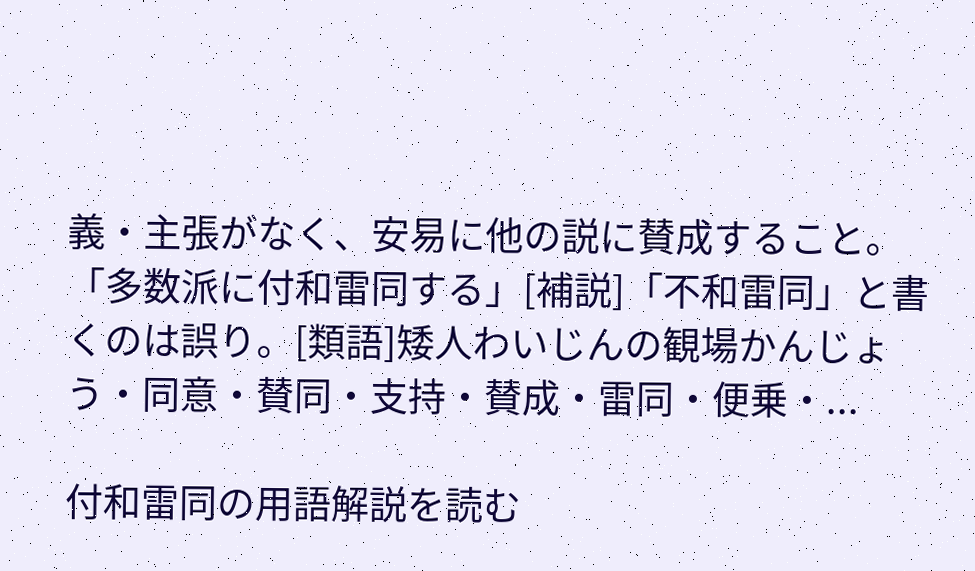義・主張がなく、安易に他の説に賛成すること。「多数派に付和雷同する」[補説]「不和雷同」と書くのは誤り。[類語]矮人わいじんの観場かんじょう・同意・賛同・支持・賛成・雷同・便乗・...

付和雷同の用語解説を読む